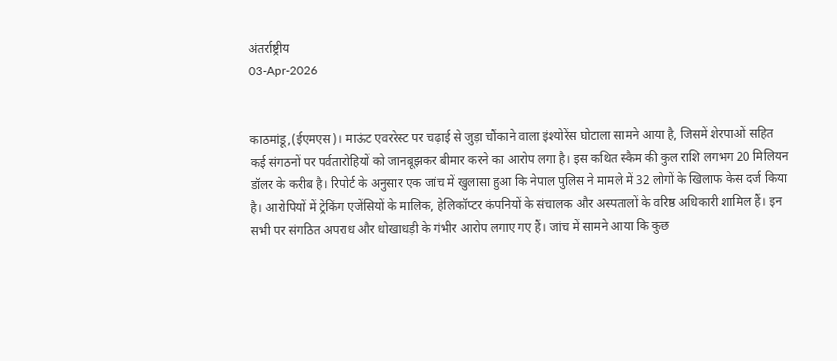अंतर्राष्ट्रीय
03-Apr-2026


काठमांडू,(ईएमएस)। माऊंट एवररेस्ट पर चढ़ाई से जुड़ा चौंकाने वाला इंश्योरेंस घोटाला सामने आया है, जिसमें शेरपाओं सहित कई संगठनों पर पर्वतारोहियों को जानबूझकर बीमार करने का आरोप लगा है। इस कथित स्कैम की कुल राशि लगभग 20 मिलियन डॉलर के करीब है। रिपोर्ट के अनुसार एक जांच में खुलासा हुआ कि नेपाल पुलिस ने मामले में 32 लोगों के खिलाफ केस दर्ज किया है। आरोपियों में ट्रेकिंग एजेंसियों के मालिक, हेलिकॉप्टर कंपनियों के संचालक और अस्पतालों के वरिष्ठ अधिकारी शामिल हैं। इन सभी पर संगठित अपराध और धोखाधड़ी के गंभीर आरोप लगाए गए हैं। जांच में सामने आया कि कुछ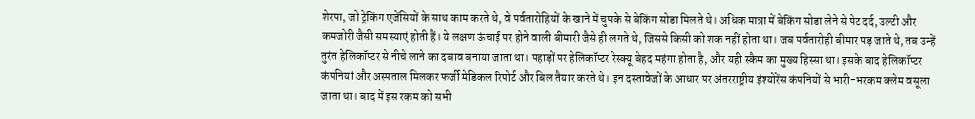शेरपा, जो ट्रेकिंग एजेंसियों के साथ काम करते थे, वे पर्वतारोहियों के खाने में चुपके से बेकिंग सोडा मिलते थे। अधिक मात्रा में बेकिंग सोडा लेने से पेट दर्द, उल्टी और कमजोरी जैसी समस्याएं होती हैं। ये लक्षण ऊंचाई पर होने वाली बीमारी जैसे ही लगते थे, जिससे किसी को शक नहीं होता था। जब पर्वतारोही बीमार पड़ जाते थे, तब उन्हें तुरंत हेलिकॉप्टर से नीचे लाने का दबाव बनाया जाता था। पहाड़ों पर हेलिकॉप्टर रेस्क्यू बेहद महंगा होता है, और यही स्कैम का मुख्य हिस्सा था। इसके बाद हेलिकॉप्टर कंपनियां और अस्पताल मिलकर फर्जी मेडिकल रिपोर्ट और बिल तैयार करते थे। इन दस्तावेजों के आधार पर अंतरराष्ट्रीय इंश्योरेंस कंपनियों से भारी-भरकम क्लेम वसूला जाता था। बाद में इस रकम को सभी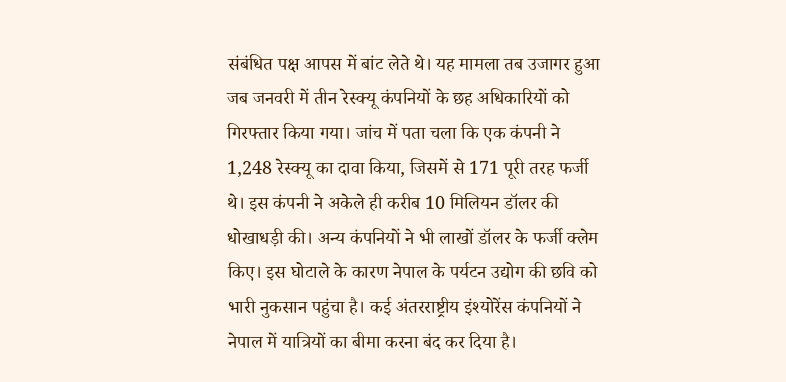संबंधित पक्ष आपस में बांट लेते थे। यह मामला तब उजागर हुआ जब जनवरी में तीन रेस्क्यू कंपनियों के छह अधिकारियों को गिरफ्तार किया गया। जांच में पता चला कि एक कंपनी ने 1,248 रेस्क्यू का दावा किया, जिसमें से 171 पूरी तरह फर्जी थे। इस कंपनी ने अकेले ही करीब 10 मिलियन डॉलर की धोखाधड़ी की। अन्य कंपनियों ने भी लाखों डॉलर के फर्जी क्लेम किए। इस घोटाले के कारण नेपाल के पर्यटन उद्योग की छवि को भारी नुकसान पहुंचा है। कई अंतरराष्ट्रीय इंश्योरेंस कंपनियों ने नेपाल में यात्रियों का बीमा करना बंद कर दिया है।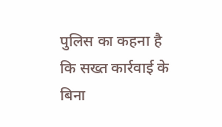पुलिस का कहना है कि सख्त कार्रवाई के बिना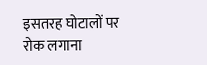इसतरह घोटालों पर रोक लगाना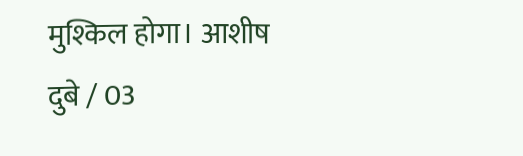मुश्किल होगा। आशीष दुबे / 03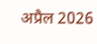अप्रैल 2026